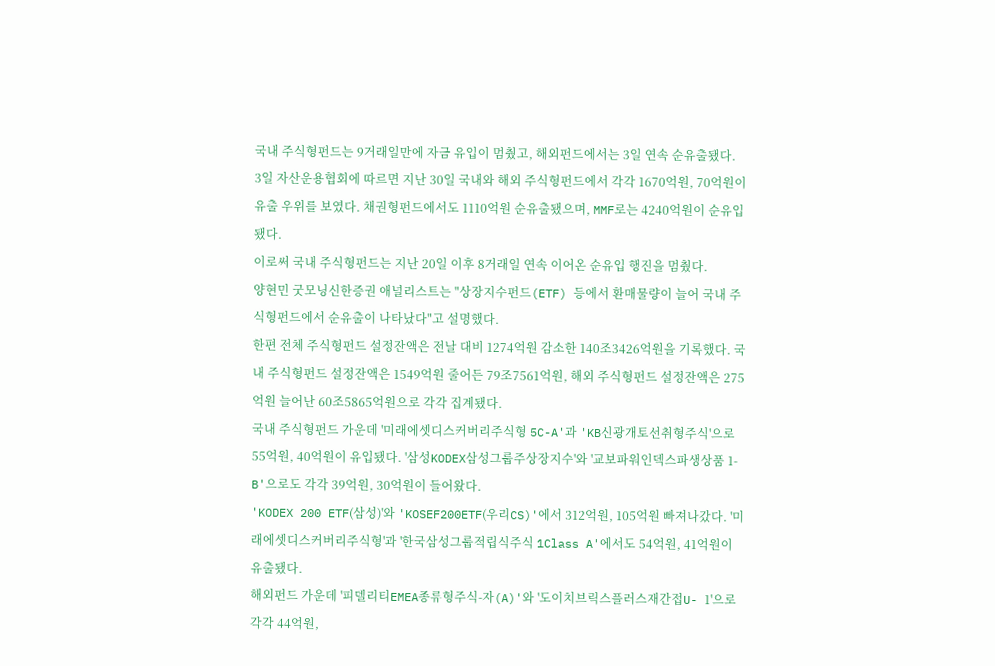국내 주식형펀드는 9거래일만에 자금 유입이 멈췄고, 해외펀드에서는 3일 연속 순유출됐다.
3일 자산운용협회에 따르면 지난 30일 국내와 해외 주식형펀드에서 각각 1670억원, 70억원이 유출 우위를 보였다. 채권형펀드에서도 1110억원 순유출됐으며, MMF로는 4240억원이 순유입됐다.
이로써 국내 주식형펀드는 지난 20일 이후 8거래일 연속 이어온 순유입 행진을 멈췄다.
양현민 굿모닝신한증권 애널리스트는 "상장지수펀드(ETF) 등에서 환매물량이 늘어 국내 주식형펀드에서 순유출이 나타났다"고 설명했다.
한편 전체 주식형펀드 설정잔액은 전날 대비 1274억원 감소한 140조3426억원을 기록했다. 국내 주식형펀드 설정잔액은 1549억원 줄어든 79조7561억원, 해외 주식형펀드 설정잔액은 275억원 늘어난 60조5865억원으로 각각 집계됐다.
국내 주식형펀드 가운데 '미래에셋디스커버리주식형 5C-A'과 'KB신광개토선취형주식'으로 55억원, 40억원이 유입됐다. '삼성KODEX삼성그룹주상장지수'와 '교보파워인덱스파생상품 1-B'으로도 각각 39억원, 30억원이 들어왔다.
'KODEX 200 ETF(삼성)'와 'KOSEF200ETF(우리CS)'에서 312억원, 105억원 빠져나갔다. '미래에셋디스커버리주식형'과 '한국삼성그룹적립식주식 1Class A'에서도 54억원, 41억원이 유출됐다.
해외펀드 가운데 '피델리티EMEA종류형주식-자(A)'와 '도이치브릭스플러스재간접U- 1'으로 각각 44억원,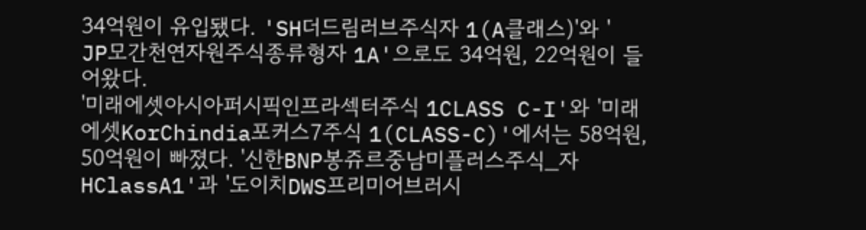34억원이 유입됐다. 'SH더드림러브주식자 1(A클래스)'와 '
JP모간천연자원주식종류형자 1A'으로도 34억원, 22억원이 들어왔다.
'미래에셋아시아퍼시픽인프라섹터주식 1CLASS C-I'와 '미래에셋KorChindia포커스7주식 1(CLASS-C)'에서는 58억원, 50억원이 빠졌다. '신한BNP봉쥬르중남미플러스주식_자HClassA1'과 '도이치DWS프리미어브러시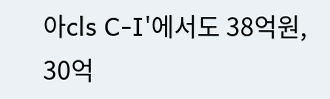아cls C-I'에서도 38억원, 30억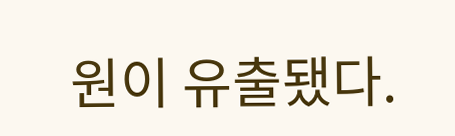원이 유출됐다.